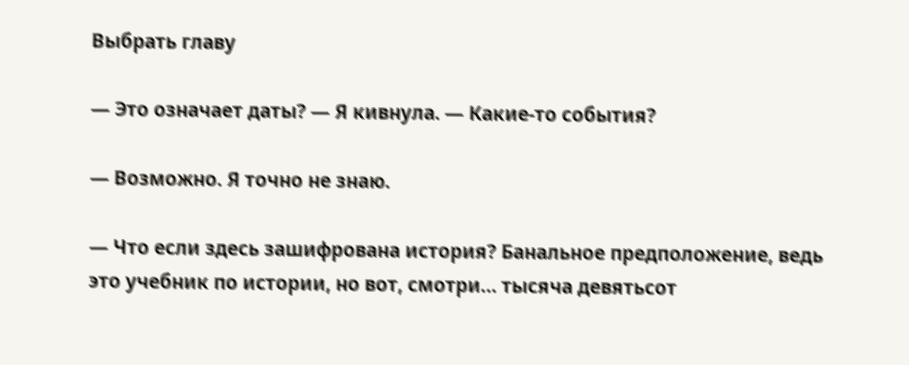Выбрать главу

— Это означает даты? — Я кивнула. — Какие-то события?

— Возможно. Я точно не знаю.

— Что если здесь зашифрована история? Банальное предположение, ведь это учебник по истории, но вот, смотри… тысяча девятьсот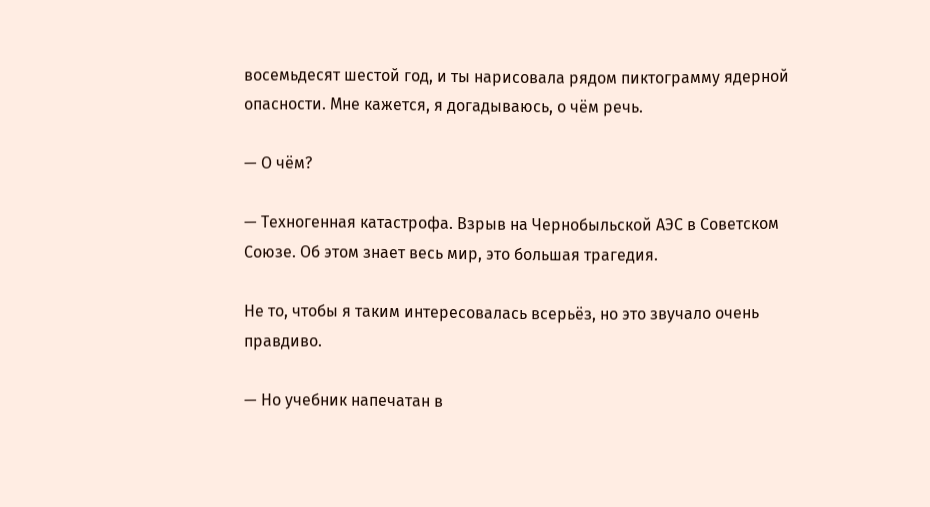восемьдесят шестой год, и ты нарисовала рядом пиктограмму ядерной опасности. Мне кажется, я догадываюсь, о чём речь.

— О чём?

— Техногенная катастрофа. Взрыв на Чернобыльской АЭС в Советском Союзе. Об этом знает весь мир, это большая трагедия.

Не то, чтобы я таким интересовалась всерьёз, но это звучало очень правдиво.

— Но учебник напечатан в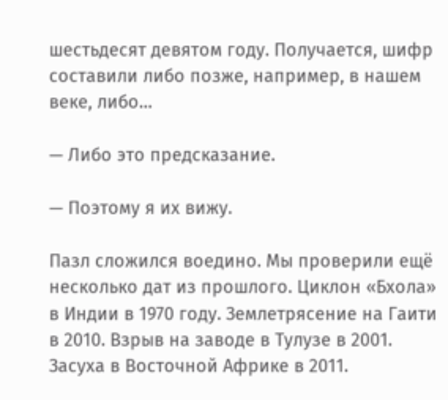шестьдесят девятом году. Получается, шифр составили либо позже, например, в нашем веке, либо…

— Либо это предсказание.

— Поэтому я их вижу.

Пазл сложился воедино. Мы проверили ещё несколько дат из прошлого. Циклон «Бхола» в Индии в 1970 году. Землетрясение на Гаити в 2010. Взрыв на заводе в Тулузе в 2001. Засуха в Восточной Африке в 2011.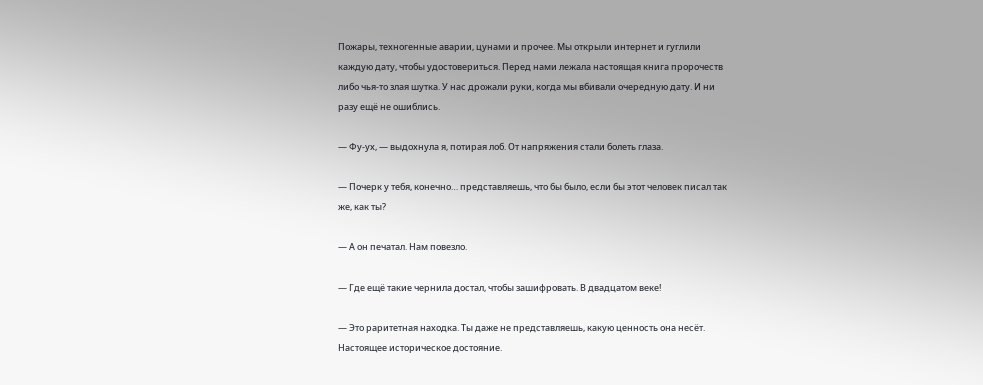Пожары, техногенные аварии, цунами и прочее. Мы открыли интернет и гуглили каждую дату, чтобы удостовериться. Перед нами лежала настоящая книга пророчеств либо чья-то злая шутка. У нас дрожали руки, когда мы вбивали очередную дату. И ни разу ещё не ошиблись.

— Фу-ух, — выдохнула я, потирая лоб. От напряжения стали болеть глаза.

— Почерк у тебя, конечно… представляешь, что бы было, если бы этот человек писал так же, как ты?

— А он печатал. Нам повезло.

— Где ещё такие чернила достал, чтобы зашифровать. В двадцатом веке!

— Это раритетная находка. Ты даже не представляешь, какую ценность она несёт. Настоящее историческое достояние.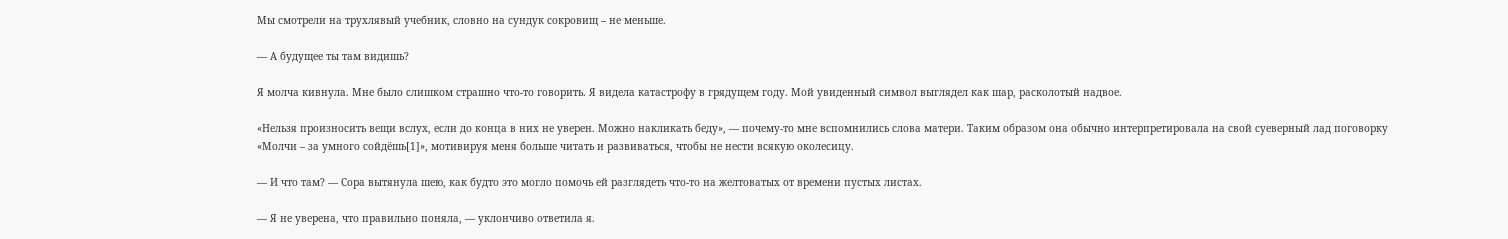Мы смотрели на трухлявый учебник, словно на сундук сокровищ – не меньше.

— А будущее ты там видишь?

Я молча кивнула. Мне было слишком страшно что-то говорить. Я видела катастрофу в грядущем году. Мой увиденный символ выглядел как шар, расколотый надвое.

«Нельзя произносить вещи вслух, если до конца в них не уверен. Можно накликать беду», — почему-то мне вспомнились слова матери. Таким образом она обычно интерпретировала на свой суеверный лад поговорку «Молчи – за умного сойдёшь[1]», мотивируя меня больше читать и развиваться, чтобы не нести всякую околесицу.

— И что там? — Сора вытянула шею, как будто это могло помочь ей разглядеть что-то на желтоватых от времени пустых листах.

— Я не уверена, что правильно поняла, — уклончиво ответила я.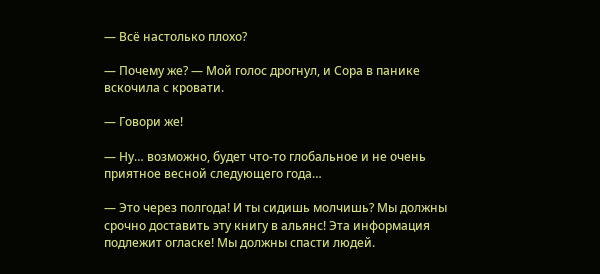— Всё настолько плохо?

— Почему же? — Мой голос дрогнул, и Сора в панике вскочила с кровати.

— Говори же!

— Ну… возможно, будет что-то глобальное и не очень приятное весной следующего года…

— Это через полгода! И ты сидишь молчишь? Мы должны срочно доставить эту книгу в альянс! Эта информация подлежит огласке! Мы должны спасти людей.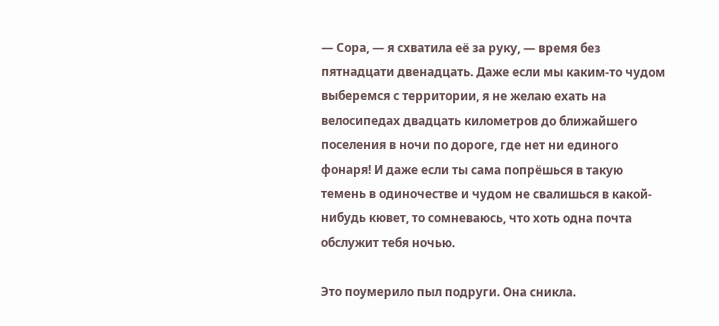— Сора, — я схватила её за руку, — время без пятнадцати двенадцать. Даже если мы каким-то чудом выберемся с территории, я не желаю ехать на велосипедах двадцать километров до ближайшего поселения в ночи по дороге, где нет ни единого фонаря! И даже если ты сама попрёшься в такую темень в одиночестве и чудом не свалишься в какой-нибудь кювет, то сомневаюсь, что хоть одна почта обслужит тебя ночью.

Это поумерило пыл подруги. Она сникла.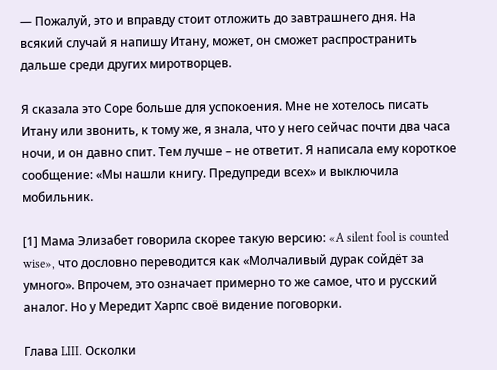— Пожалуй, это и вправду стоит отложить до завтрашнего дня. На всякий случай я напишу Итану, может, он сможет распространить дальше среди других миротворцев.

Я сказала это Соре больше для успокоения. Мне не хотелось писать Итану или звонить, к тому же, я знала, что у него сейчас почти два часа ночи, и он давно спит. Тем лучше – не ответит. Я написала ему короткое сообщение: «Мы нашли книгу. Предупреди всех» и выключила мобильник.

[1] Мама Элизабет говорила скорее такую версию: «A silent fool is counted wise», что дословно переводится как «Молчаливый дурак сойдёт за умного». Впрочем, это означает примерно то же самое, что и русский аналог. Но у Мередит Харпс своё видение поговорки.

Глава LIII. Осколки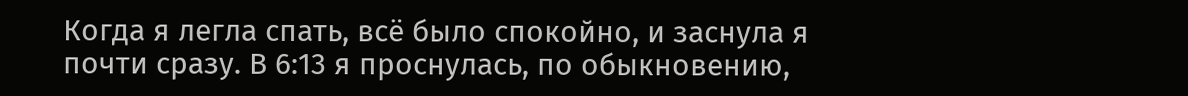Когда я легла спать, всё было спокойно, и заснула я почти сразу. В 6:13 я проснулась, по обыкновению,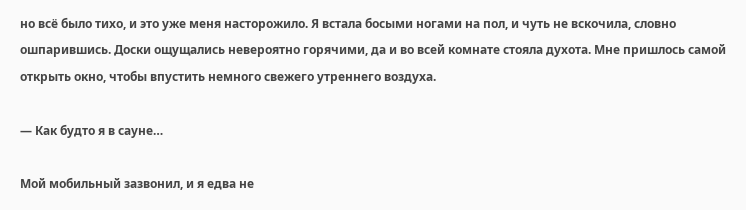но всё было тихо, и это уже меня насторожило. Я встала босыми ногами на пол, и чуть не вскочила, словно ошпарившись. Доски ощущались невероятно горячими, да и во всей комнате стояла духота. Мне пришлось самой открыть окно, чтобы впустить немного свежего утреннего воздуха.

— Как будто я в сауне…

Мой мобильный зазвонил, и я едва не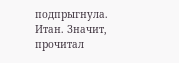подпрыгнула. Итан. Значит, прочитал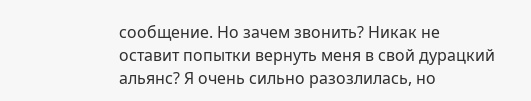сообщение. Но зачем звонить? Никак не оставит попытки вернуть меня в свой дурацкий альянс? Я очень сильно разозлилась, но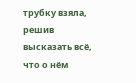трубку взяла, решив высказать всё, что о нём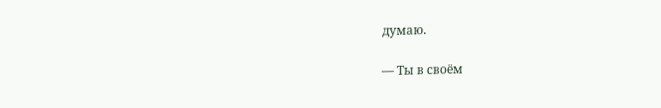думаю.

— Ты в своём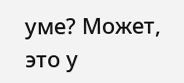уме? Может, это у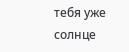тебя уже солнце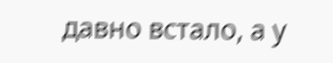давно встало, а у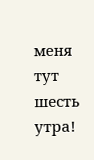меня тут шесть утра!